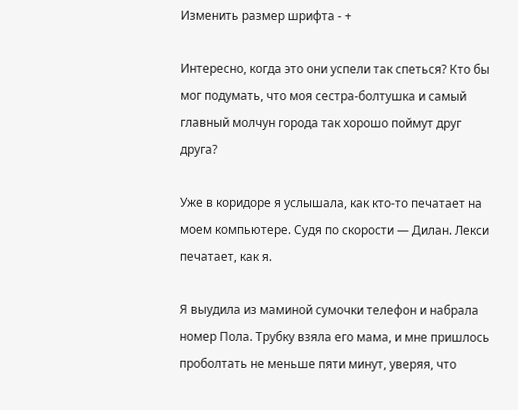Изменить размер шрифта - +

Интересно, когда это они успели так спеться? Кто бы мог подумать, что моя сестра-болтушка и самый главный молчун города так хорошо поймут друг друга?

Уже в коридоре я услышала, как кто-то печатает на моем компьютере. Судя по скорости — Дилан. Лекси печатает, как я.

Я выудила из маминой сумочки телефон и набрала номер Пола. Трубку взяла его мама, и мне пришлось проболтать не меньше пяти минут, уверяя, что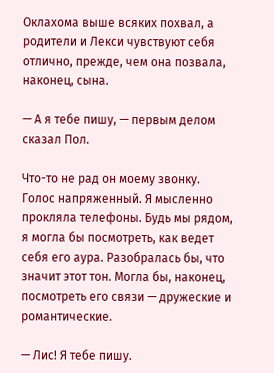Оклахома выше всяких похвал, а родители и Лекси чувствуют себя отлично, прежде, чем она позвала, наконец, сына.

— А я тебе пишу, — первым делом сказал Пол.

Что-то не рад он моему звонку. Голос напряженный. Я мысленно прокляла телефоны. Будь мы рядом, я могла бы посмотреть, как ведет себя его аура. Разобралась бы, что значит этот тон. Могла бы, наконец, посмотреть его связи — дружеские и романтические.

— Лис! Я тебе пишу.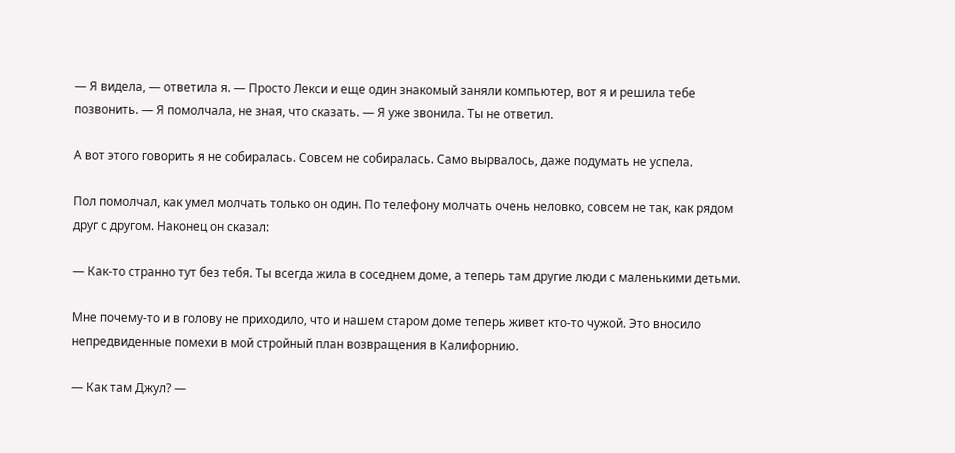— Я видела, — ответила я. — Просто Лекси и еще один знакомый заняли компьютер, вот я и решила тебе позвонить. — Я помолчала, не зная, что сказать. — Я уже звонила. Ты не ответил.

А вот этого говорить я не собиралась. Совсем не собиралась. Само вырвалось, даже подумать не успела.

Пол помолчал, как умел молчать только он один. По телефону молчать очень неловко, совсем не так, как рядом друг с другом. Наконец он сказал:

— Как-то странно тут без тебя. Ты всегда жила в соседнем доме, а теперь там другие люди с маленькими детьми.

Мне почему-то и в голову не приходило, что и нашем старом доме теперь живет кто-то чужой. Это вносило непредвиденные помехи в мой стройный план возвращения в Калифорнию.

— Как там Джул? —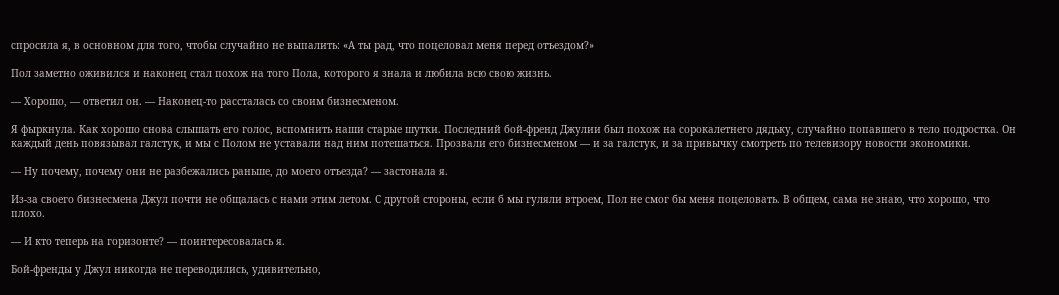спросила я, в основном для того, чтобы случайно не выпалить: «А ты рад, что поцеловал меня перед отъездом?»

Пол заметно оживился и наконец стал похож на того Пола, которого я знала и любила всю свою жизнь.

— Хорошо, — ответил он. — Наконец-то рассталась со своим бизнесменом.

Я фыркнула. Как хорошо снова слышать его голос, вспомнить наши старые шутки. Последний бой-френд Джулии был похож на сорокалетнего дядьку, случайно попавшего в тело подростка. Он каждый день повязывал галстук, и мы с Полом не уставали над ним потешаться. Прозвали его бизнесменом — и за галстук, и за привычку смотреть по телевизору новости экономики.

— Ну почему, почему они не разбежались раньше, до моего отъезда? — застонала я.

Из-за своего бизнесмена Джул почти не общалась с нами этим летом. С другой стороны, если б мы гуляли втроем, Пол не смог бы меня поцеловать. В общем, сама не знаю, что хорошо, что плохо.

— И кто теперь на горизонте? — поинтересовалась я.

Бой-френды у Джул никогда не переводились, удивительно,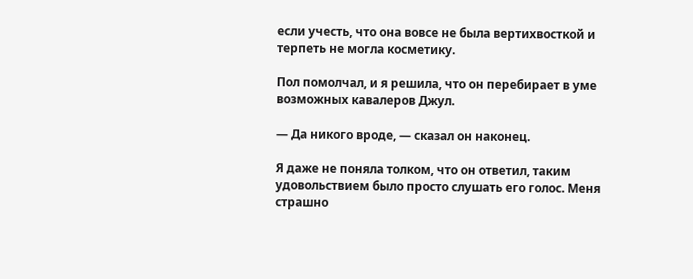если учесть, что она вовсе не была вертихвосткой и терпеть не могла косметику.

Пол помолчал, и я решила, что он перебирает в уме возможных кавалеров Джул.

— Да никого вроде, — сказал он наконец.

Я даже не поняла толком, что он ответил, таким удовольствием было просто слушать его голос. Меня страшно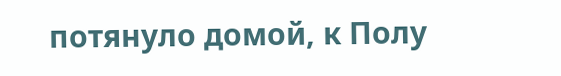потянуло домой, к Полу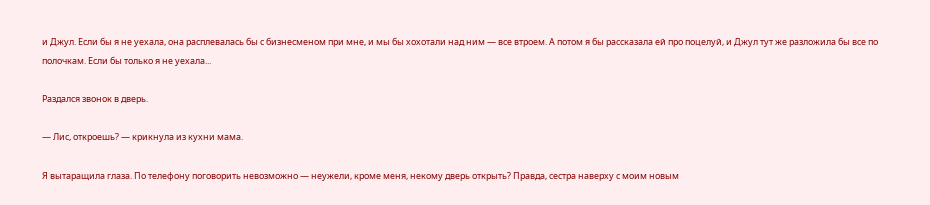и Джул. Если бы я не уехала, она расплевалась бы с бизнесменом при мне, и мы бы хохотали над ним — все втроем. А потом я бы рассказала ей про поцелуй, и Джул тут же разложила бы все по полочкам. Если бы только я не уехала...

Раздался звонок в дверь.

— Лис, откроешь? — крикнула из кухни мама.

Я вытаращила глаза. По телефону поговорить невозможно — неужели, кроме меня, некому дверь открыть? Правда, сестра наверху с моим новым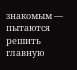знакомым — пытаются решить главную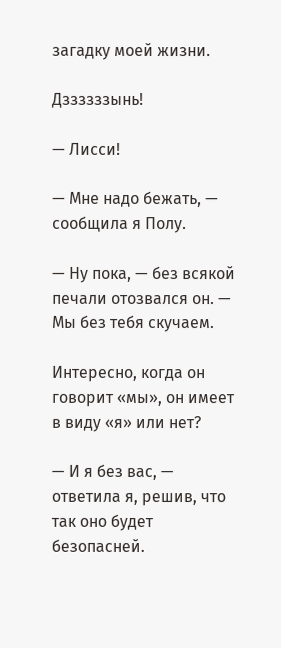загадку моей жизни.

Дззззззынь!

— Лисси!

— Мне надо бежать, — сообщила я Полу.

— Ну пока, — без всякой печали отозвался он. — Мы без тебя скучаем.

Интересно, когда он говорит «мы», он имеет в виду «я» или нет?

— И я без вас, — ответила я, решив, что так оно будет безопасней.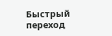Быстрый переход